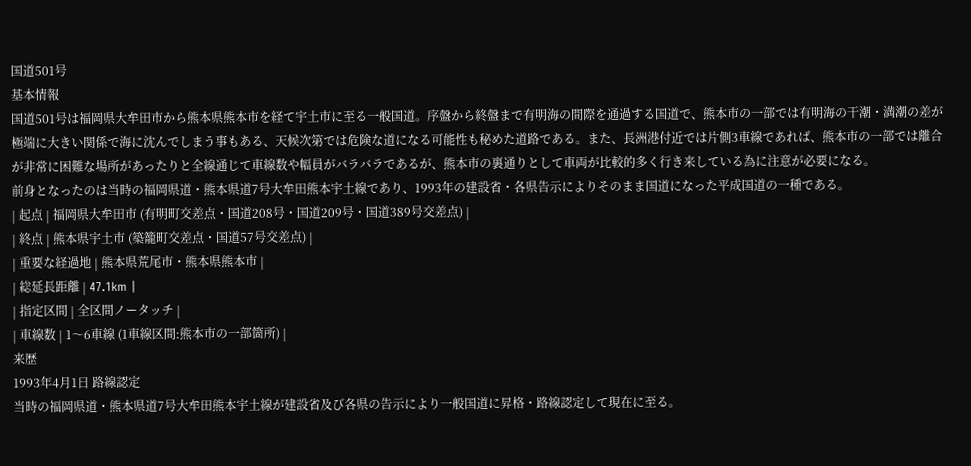国道501号
基本情報
国道501号は福岡県大牟田市から熊本県熊本市を経て宇土市に至る一般国道。序盤から終盤まで有明海の間際を通過する国道で、熊本市の一部では有明海の干潮・満潮の差が極端に大きい関係で海に沈んでしまう事もある、天候次第では危険な道になる可能性も秘めた道路である。また、長洲港付近では片側3車線であれば、熊本市の一部では離合が非常に困難な場所があったりと全線通じて車線数や幅員がバラバラであるが、熊本市の裏通りとして車両が比較的多く行き来している為に注意が必要になる。
前身となったのは当時の福岡県道・熊本県道7号大牟田熊本宇土線であり、1993年の建設省・各県告示によりそのまま国道になった平成国道の一種である。
| 起点 | 福岡県大牟田市 (有明町交差点・国道208号・国道209号・国道389号交差点) |
| 終点 | 熊本県宇土市 (築籠町交差点・国道57号交差点) |
| 重要な経過地 | 熊本県荒尾市・熊本県熊本市 |
| 総延長距離 | 47.1km |
| 指定区間 | 全区間ノータッチ |
| 車線数 | 1〜6車線 (1車線区間:熊本市の一部箇所) |
来歴
1993年4月1日 路線認定
当時の福岡県道・熊本県道7号大牟田熊本宇土線が建設省及び各県の告示により一般国道に昇格・路線認定して現在に至る。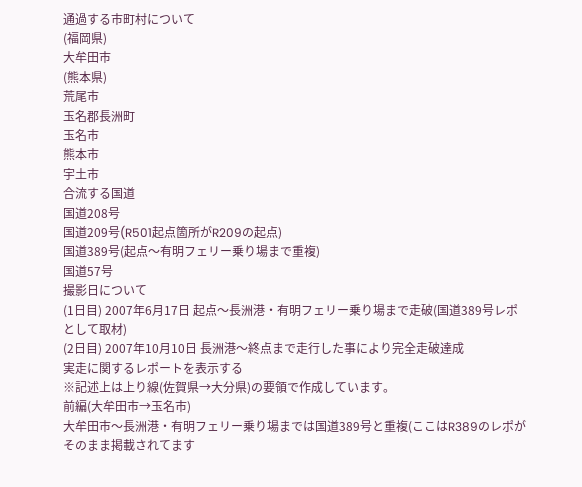通過する市町村について
(福岡県)
大牟田市
(熊本県)
荒尾市
玉名郡長洲町
玉名市
熊本市
宇土市
合流する国道
国道208号
国道209号(R501起点箇所がR209の起点)
国道389号(起点〜有明フェリー乗り場まで重複)
国道57号
撮影日について
(1日目) 2007年6月17日 起点〜長洲港・有明フェリー乗り場まで走破(国道389号レポとして取材)
(2日目) 2007年10月10日 長洲港〜終点まで走行した事により完全走破達成
実走に関するレポートを表示する
※記述上は上り線(佐賀県→大分県)の要領で作成しています。
前編(大牟田市→玉名市)
大牟田市〜長洲港・有明フェリー乗り場までは国道389号と重複(ここはR389のレポがそのまま掲載されてます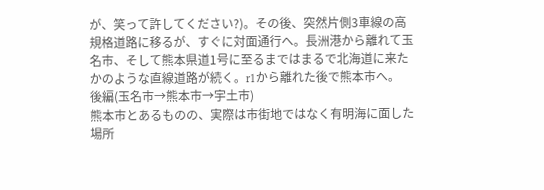が、笑って許してください?)。その後、突然片側3車線の高規格道路に移るが、すぐに対面通行へ。長洲港から離れて玉名市、そして熊本県道1号に至るまではまるで北海道に来たかのような直線道路が続く。r1から離れた後で熊本市へ。
後編(玉名市→熊本市→宇土市)
熊本市とあるものの、実際は市街地ではなく有明海に面した場所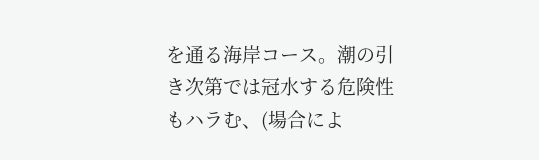を通る海岸コース。潮の引き次第では冠水する危険性もハラむ、(場合によ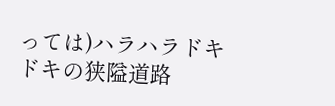っては)ハラハラドキドキの狭隘道路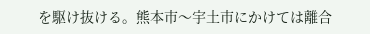を駆け抜ける。熊本市〜宇土市にかけては離合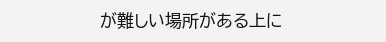が難しい場所がある上に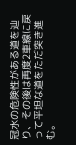冠水の危険性がある道を辿り、その後は再度2車線に戻って平坦な道をただ突き進む。